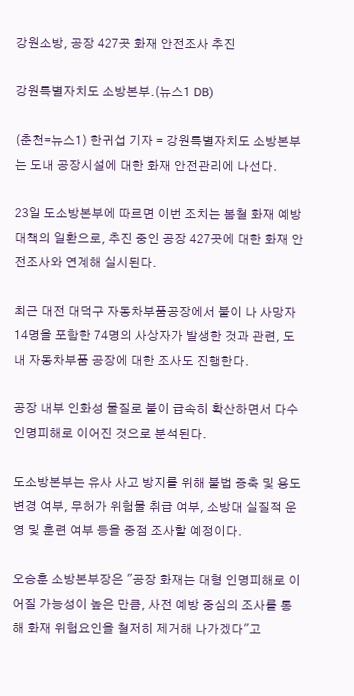강원소방, 공장 427곳 화재 안전조사 추진

강원특별자치도 소방본부.(뉴스1 DB)

(춘천=뉴스1) 한귀섭 기자 = 강원특별자치도 소방본부는 도내 공장시설에 대한 화재 안전관리에 나선다.

23일 도소방본부에 따르면 이번 조치는 봄철 화재 예방대책의 일환으로, 추진 중인 공장 427곳에 대한 화재 안전조사와 연계해 실시된다.

최근 대전 대덕구 자동차부품공장에서 불이 나 사망자 14명을 포함한 74명의 사상자가 발생한 것과 관련, 도내 자동차부품 공장에 대한 조사도 진행한다.

공장 내부 인화성 물질로 불이 급속히 확산하면서 다수 인명피해로 이어진 것으로 분석된다.

도소방본부는 유사 사고 방지를 위해 불법 증축 및 용도변경 여부, 무허가 위험물 취급 여부, 소방대 실질적 운영 및 훈련 여부 등을 중점 조사할 예정이다.

오승훈 소방본부장은 "공장 화재는 대형 인명피해로 이어질 가능성이 높은 만큼, 사전 예방 중심의 조사를 통해 화재 위험요인을 철저히 제거해 나가겠다"고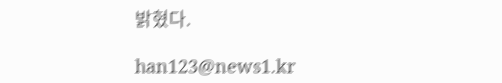밝혔다.

han123@news1.kr